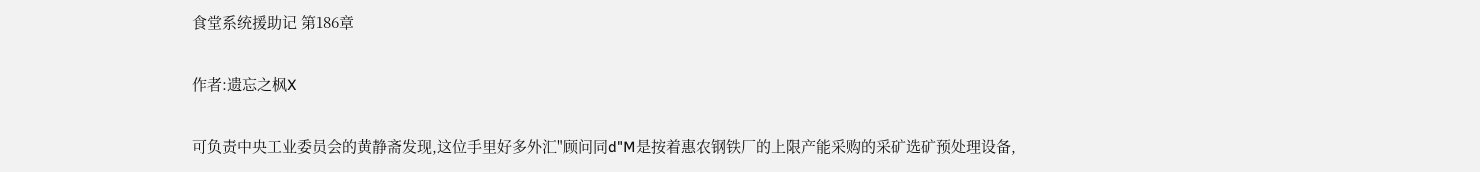食堂系统援助记 第186章

作者:遗忘之枫X

可负责中央工业委员会的黄静斋发现,这位手里好多外汇"顾问同d"M是按着惠农钢铁厂的上限产能采购的采矿选矿预处理设备,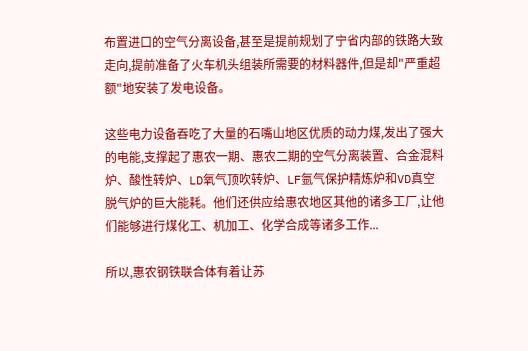布置进口的空气分离设备,甚至是提前规划了宁省内部的铁路大致走向,提前准备了火车机头组装所需要的材料器件,但是却"严重超额"地安装了发电设备。

这些电力设备吞吃了大量的石嘴山地区优质的动力煤,发出了强大的电能,支撑起了惠农一期、惠农二期的空气分离装置、合金混料炉、酸性转炉、LD氧气顶吹转炉、LF氩气保护精炼炉和VD真空脱气炉的巨大能耗。他们还供应给惠农地区其他的诸多工厂,让他们能够进行煤化工、机加工、化学合成等诸多工作...

所以,惠农钢铁联合体有着让苏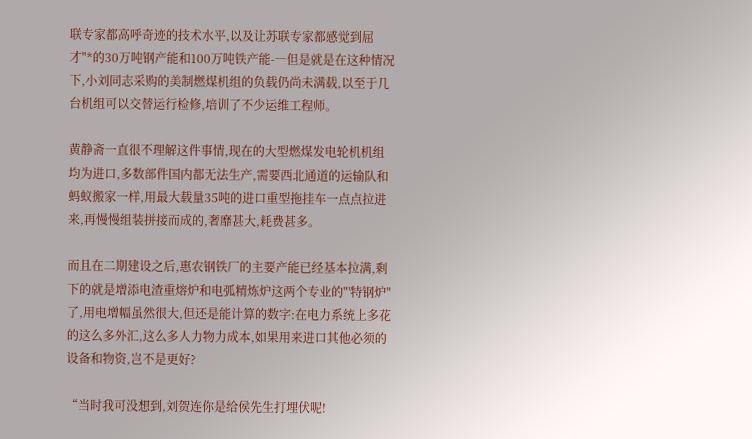联专家都高呼奇迹的技术水平,以及让苏联专家都感觉到屈才"*的30万吨钢产能和100万吨铁产能-―但是就是在这种情况下,小刘同志采购的美制燃煤机组的负载仍尚未满载,以至于几台机组可以交替运行检修,培训了不少运维工程师。

黄静斋一直很不理解这件事情,现在的大型燃煤发电轮机机组均为进口,多数部件国内都无法生产,需要西北通道的运输队和蚂蚁搬家一样,用最大载量35吨的进口重型拖挂车一点点拉进来,再慢慢组装拼接而成的,奢靡甚大,耗费甚多。

而且在二期建设之后,惠农钢铁厂的主要产能已经基本拉满,剩下的就是增添电渣重熔炉和电弧精炼炉这两个专业的"'特钢炉"了,用电增幅虽然很大,但还是能计算的数字:在电力系统上多花的这么多外汇,这么多人力物力成本,如果用来进口其他必须的设备和物资,岂不是更好?

“当时我可没想到,刘贺连你是给侯先生打埋伏呢!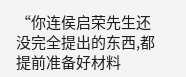“你连侯启荣先生还没完全提出的东西,都提前准备好材料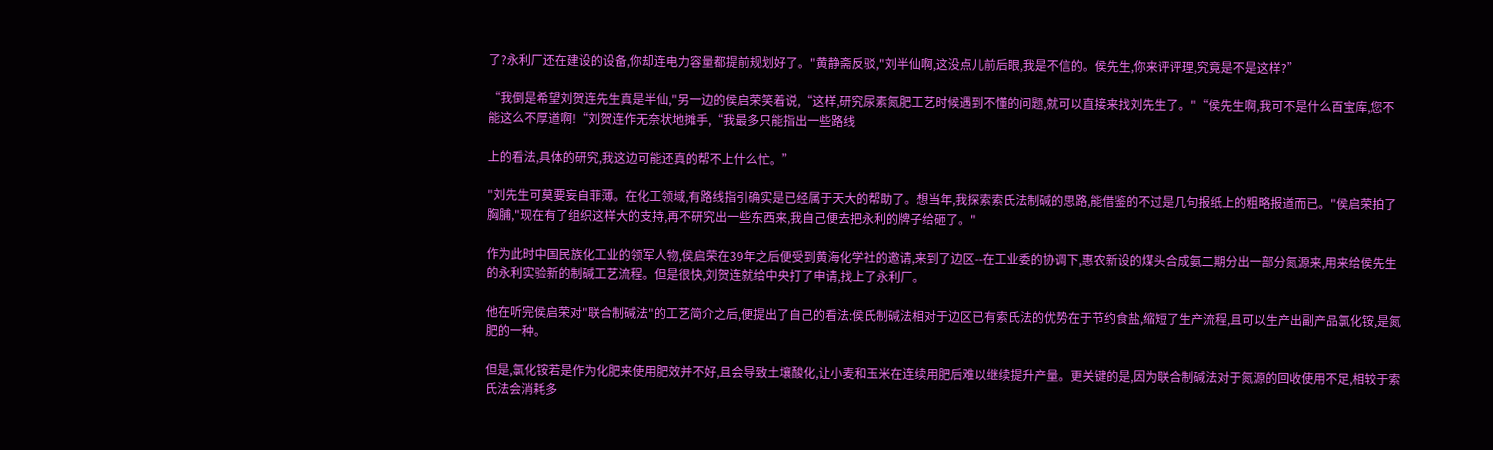了?永利厂还在建设的设备,你却连电力容量都提前规划好了。"黄静斋反驳,"刘半仙啊,这没点儿前后眼,我是不信的。侯先生,你来评评理,究竟是不是这样?”

“我倒是希望刘贺连先生真是半仙,"另一边的侯启荣笑着说,“这样,研究尿素氮肥工艺时候遇到不懂的问题,就可以直接来找刘先生了。"“侯先生啊,我可不是什么百宝库,您不能这么不厚道啊!“刘贺连作无奈状地摊手,“我最多只能指出一些路线

上的看法,具体的研究,我这边可能还真的帮不上什么忙。”

"刘先生可莫要妄自菲薄。在化工领域,有路线指引确实是已经属于天大的帮助了。想当年,我探索索氏法制碱的思路,能借鉴的不过是几句报纸上的粗略报道而已。"侯启荣拍了胸脯,"现在有了组织这样大的支持,再不研究出一些东西来,我自己便去把永利的牌子给砸了。"

作为此时中国民族化工业的领军人物,侯启荣在39年之后便受到黄海化学社的邀请,来到了边区--在工业委的协调下,惠农新设的煤头合成氨二期分出一部分氮源来,用来给侯先生的永利实验新的制碱工艺流程。但是很快,刘贺连就给中央打了申请,找上了永利厂。

他在听完侯启荣对"联合制碱法"的工艺简介之后,便提出了自己的看法:侯氏制碱法相对于边区已有索氏法的优势在于节约食盐,缩短了生产流程,且可以生产出副产品氯化铵,是氮肥的一种。

但是,氯化铵若是作为化肥来使用肥效并不好,且会导致土壤酸化,让小麦和玉米在连续用肥后难以继续提升产量。更关键的是,因为联合制碱法对于氮源的回收使用不足,相较于索氏法会消耗多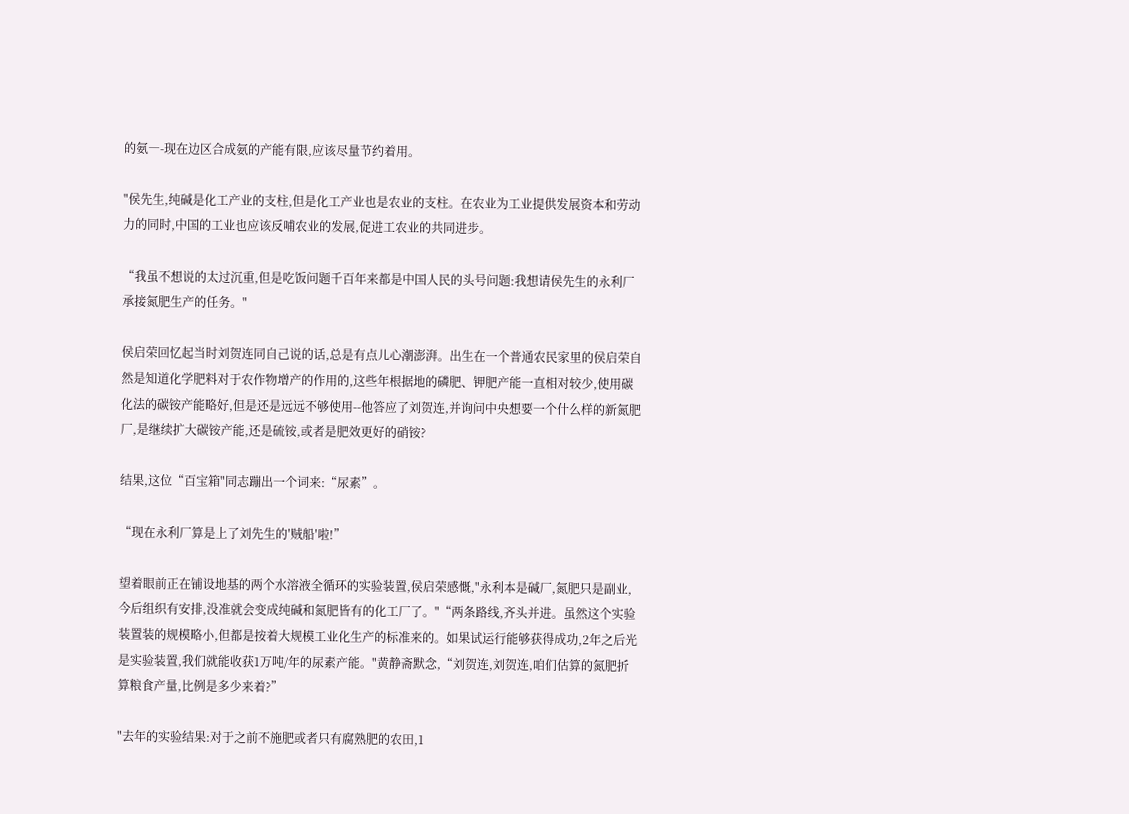的氨―-现在边区合成氨的产能有限,应该尽量节约着用。

"侯先生,纯碱是化工产业的支柱,但是化工产业也是农业的支柱。在农业为工业提供发展资本和劳动力的同时,中国的工业也应该反哺农业的发展,促进工农业的共同进步。

“我虽不想说的太过沉重,但是吃饭问题千百年来都是中国人民的头号问题:我想请侯先生的永利厂承接氮肥生产的任务。"

侯启荣回忆起当时刘贺连同自己说的话,总是有点儿心潮澎湃。出生在一个普通农民家里的侯启荣自然是知道化学肥料对于农作物增产的作用的,这些年根据地的磷肥、钾肥产能一直相对较少,使用碳化法的碳铵产能略好,但是还是远远不够使用--他答应了刘贺连,并询问中央想要一个什么样的新氮肥厂,是继续扩大碳铵产能,还是硫铵,或者是肥效更好的硝铵?

结果,这位“百宝箱"同志蹦出一个词来:“尿素”。

“现在永利厂算是上了刘先生的′贼船′啦!”

望着眼前正在铺设地基的两个水溶液全循环的实验装置,侯启荣感慨,"永利本是碱厂,氮肥只是副业,今后组织有安排,没准就会变成纯碱和氮肥皆有的化工厂了。"“两条路线,齐头并进。虽然这个实验装置装的规模略小,但都是按着大规模工业化生产的标准来的。如果试运行能够获得成功,2年之后光是实验装置,我们就能收获1万吨/年的尿素产能。"黄静斋默念,“刘贺连,刘贺连,咱们估算的氮肥折算粮食产量,比例是多少来着?”

"去年的实验结果:对于之前不施肥或者只有腐熟肥的农田,1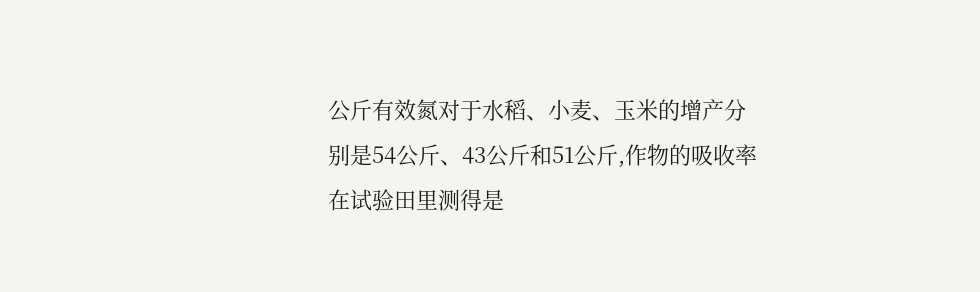公斤有效氮对于水稻、小麦、玉米的增产分别是54公斤、43公斤和51公斤,作物的吸收率在试验田里测得是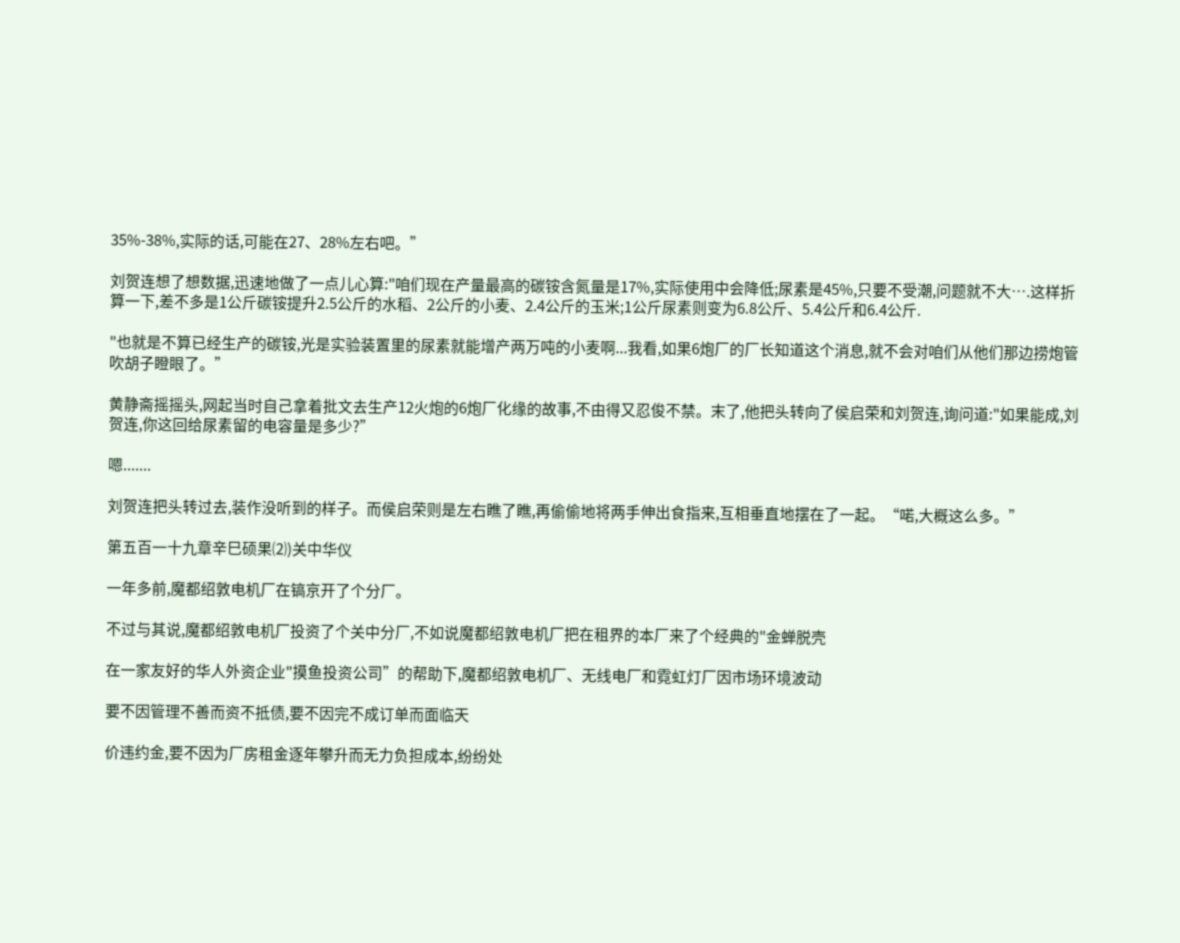35%-38%,实际的话,可能在27、28%左右吧。”

刘贺连想了想数据,迅速地做了一点儿心算:"咱们现在产量最高的碳铵含氮量是17%,实际使用中会降低;尿素是45%,只要不受潮,问题就不大….这样折算一下,差不多是1公斤碳铵提升2.5公斤的水稻、2公斤的小麦、2.4公斤的玉米;1公斤尿素则变为6.8公斤、5.4公斤和6.4公斤.

"也就是不算已经生产的碳铵,光是实验装置里的尿素就能增产两万吨的小麦啊...我看,如果6炮厂的厂长知道这个消息,就不会对咱们从他们那边捞炮管吹胡子瞪眼了。”

黄静斋摇摇头,网起当时自己拿着批文去生产12火炮的6炮厂化缘的故事,不由得又忍俊不禁。末了,他把头转向了侯启荣和刘贺连,询问道:"如果能成,刘贺连,你这回给尿素留的电容量是多少?”

嗯.......

刘贺连把头转过去,装作没听到的样子。而侯启荣则是左右瞧了瞧,再偷偷地将两手伸出食指来,互相垂直地摆在了一起。“喏,大概这么多。”

第五百一十九章辛巳硕果⑵)关中华仪

一年多前,魔都绍敦电机厂在镐京开了个分厂。

不过与其说,魔都绍敦电机厂投资了个关中分厂,不如说魔都绍敦电机厂把在租界的本厂来了个经典的"金蝉脱壳

在一家友好的华人外资企业"摸鱼投资公司”的帮助下,魔都绍敦电机厂、无线电厂和霓虹灯厂因市场环境波动

要不因管理不善而资不抵债,要不因完不成订单而面临天

价违约金,要不因为厂房租金逐年攀升而无力负担成本,纷纷处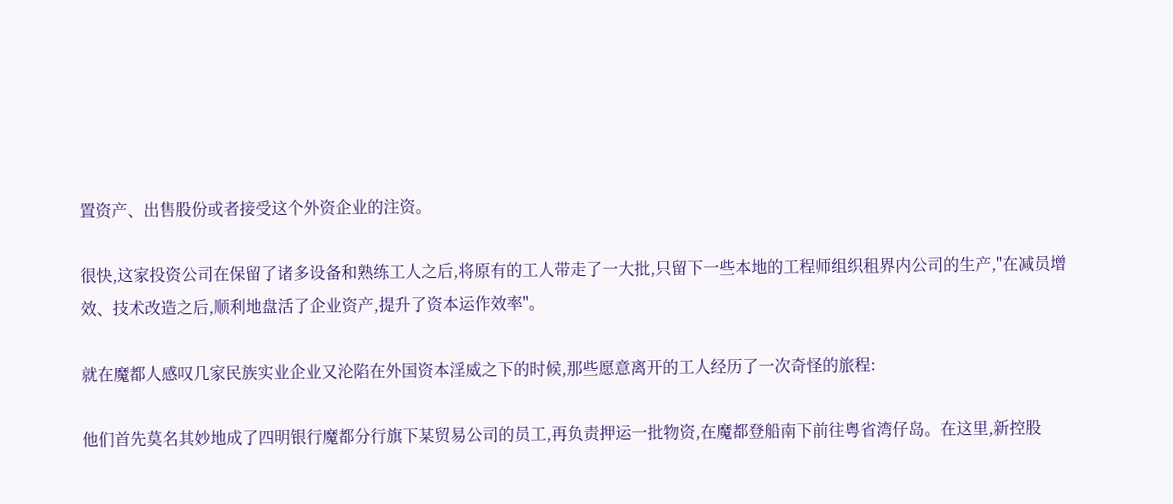置资产、出售股份或者接受这个外资企业的注资。

很快,这家投资公司在保留了诸多设备和熟练工人之后,将原有的工人带走了一大批,只留下一些本地的工程师组织租界内公司的生产,"在减员增效、技术改造之后,顺利地盘活了企业资产,提升了资本运作效率"。

就在魔都人感叹几家民族实业企业又沦陷在外国资本淫威之下的时候,那些愿意离开的工人经历了一次奇怪的旅程:

他们首先莫名其妙地成了四明银行魔都分行旗下某贸易公司的员工,再负责押运一批物资,在魔都登船南下前往粤省湾仔岛。在这里,新控股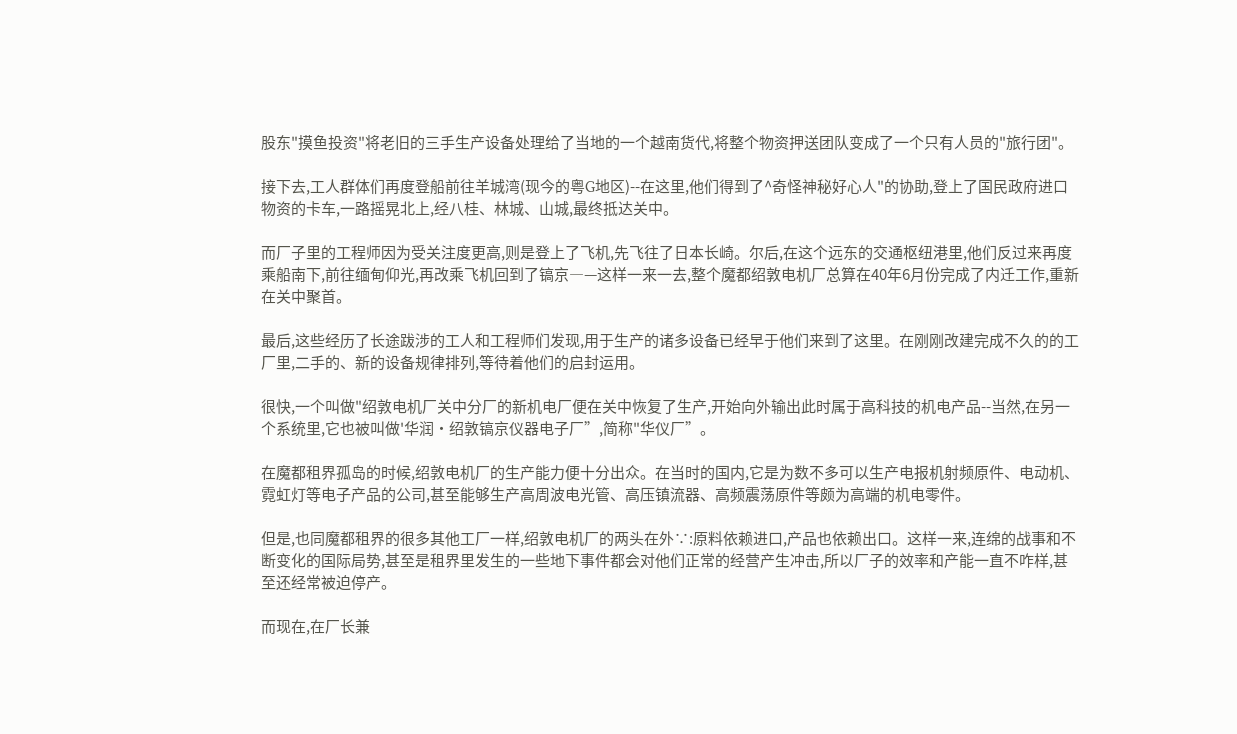股东"摸鱼投资"将老旧的三手生产设备处理给了当地的一个越南货代,将整个物资押送团队变成了一个只有人员的"旅行团"。

接下去,工人群体们再度登船前往羊城湾(现今的粤G地区)--在这里,他们得到了^奇怪神秘好心人"的协助,登上了国民政府进口物资的卡车,一路摇晃北上,经八桂、林城、山城,最终抵达关中。

而厂子里的工程师因为受关注度更高,则是登上了飞机,先飞往了日本长崎。尔后,在这个远东的交通枢纽港里,他们反过来再度乘船南下,前往缅甸仰光,再改乘飞机回到了镐京―—这样一来一去,整个魔都绍敦电机厂总算在40年6月份完成了内迁工作,重新在关中聚首。

最后,这些经历了长途跋涉的工人和工程师们发现,用于生产的诸多设备已经早于他们来到了这里。在刚刚改建完成不久的的工厂里,二手的、新的设备规律排列,等待着他们的启封运用。

很快,一个叫做"绍敦电机厂关中分厂的新机电厂便在关中恢复了生产,开始向外输出此时属于高科技的机电产品--当然,在另一个系统里,它也被叫做'华润·绍敦镐京仪器电子厂”,简称"华仪厂”。

在魔都租界孤岛的时候,绍敦电机厂的生产能力便十分出众。在当时的国内,它是为数不多可以生产电报机射频原件、电动机、霓虹灯等电子产品的公司,甚至能够生产高周波电光管、高压镇流器、高频震荡原件等颇为高端的机电零件。

但是,也同魔都租界的很多其他工厂一样,绍敦电机厂的两头在外∵:原料依赖进口,产品也依赖出口。这样一来,连绵的战事和不断变化的国际局势,甚至是租界里发生的一些地下事件都会对他们正常的经营产生冲击,所以厂子的效率和产能一直不咋样,甚至还经常被迫停产。

而现在,在厂长兼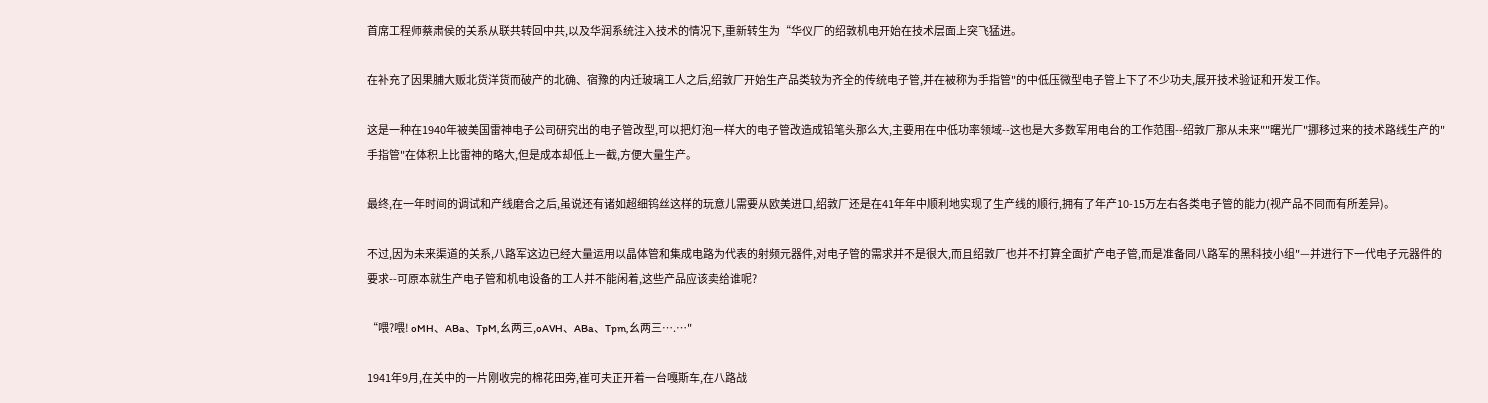首席工程师蔡肃侯的关系从联共转回中共,以及华润系统注入技术的情况下,重新转生为“华仪厂的绍敦机电开始在技术层面上突飞猛进。

在补充了因果脯大贩北货洋货而破产的北确、宿豫的内迁玻璃工人之后,绍敦厂开始生产品类较为齐全的传统电子管,并在被称为手指管"的中低压微型电子管上下了不少功夫,展开技术验证和开发工作。

这是一种在1940年被美国雷神电子公司研究出的电子管改型,可以把灯泡一样大的电子管改造成铅笔头那么大,主要用在中低功率领域--这也是大多数军用电台的工作范围--绍敦厂那从未来""曙光厂"挪移过来的技术路线生产的"手指管"在体积上比雷神的略大,但是成本却低上一截,方便大量生产。

最终,在一年时间的调试和产线磨合之后,虽说还有诸如超细钨丝这样的玩意儿需要从欧美进口,绍敦厂还是在41年年中顺利地实现了生产线的顺行,拥有了年产10-15万左右各类电子管的能力(视产品不同而有所差异)。

不过,因为未来渠道的关系,八路军这边已经大量运用以晶体管和集成电路为代表的射频元器件,对电子管的需求并不是很大,而且绍敦厂也并不打算全面扩产电子管,而是准备同八路军的黑科技小组"—并进行下一代电子元器件的要求--可原本就生产电子管和机电设备的工人并不能闲着,这些产品应该卖给谁呢?

“喂?喂! oMH、ABa、TpM,幺两三,oAVH、ABa、Tpm,幺两三….…"

1941年9月,在关中的一片刚收完的棉花田旁,崔可夫正开着一台嘎斯车,在八路战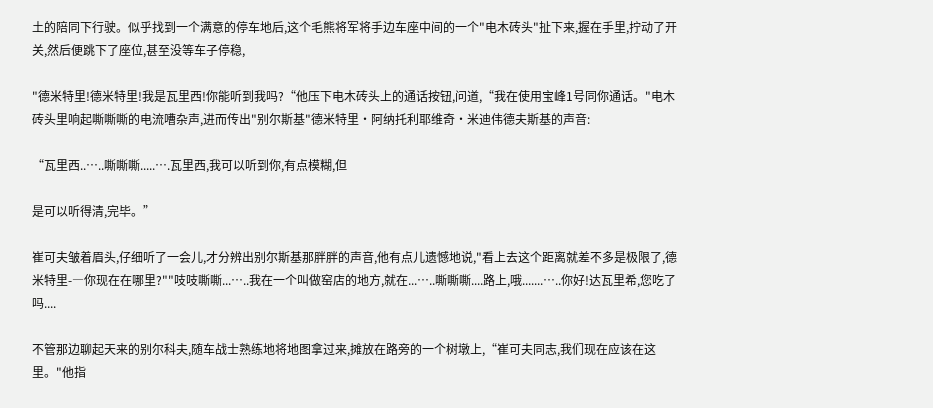土的陪同下行驶。似乎找到一个满意的停车地后,这个毛熊将军将手边车座中间的一个"电木砖头"扯下来,握在手里,拧动了开关,然后便跳下了座位,甚至没等车子停稳,

"德米特里!德米特里!我是瓦里西!你能听到我吗?“他压下电木砖头上的通话按钮,问道,“我在使用宝峰1号同你通话。"电木砖头里响起嘶嘶嘶的电流嘈杂声,进而传出"别尔斯基"德米特里·阿纳托利耶维奇·米迪伟德夫斯基的声音:

“瓦里西..…..嘶嘶嘶.....….瓦里西,我可以听到你,有点模糊,但

是可以听得清,完毕。”

崔可夫皱着眉头,仔细听了一会儿,才分辨出别尔斯基那胖胖的声音,他有点儿遗憾地说,"看上去这个距离就差不多是极限了,德米特里-―你现在在哪里?""吱吱嘶嘶...…..我在一个叫做窑店的地方,就在...…..嘶嘶嘶....路上,哦.......…..你好!达瓦里希,您吃了吗....

不管那边聊起天来的别尔科夫,随车战士熟练地将地图拿过来,摊放在路旁的一个树墩上,“崔可夫同志,我们现在应该在这里。"他指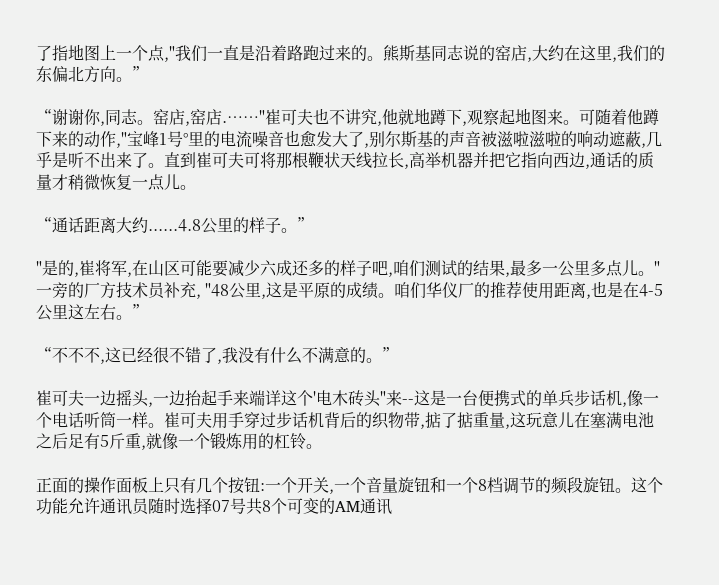了指地图上一个点,"我们一直是沿着路跑过来的。熊斯基同志说的窑店,大约在这里,我们的东偏北方向。”

“谢谢你,同志。窑店,窑店.……"崔可夫也不讲究,他就地蹲下,观察起地图来。可随着他蹲下来的动作,"宝峰1号°里的电流噪音也愈发大了,别尔斯基的声音被滋啦滋啦的响动遮蔽,几乎是听不出来了。直到崔可夫可将那根鞭状天线拉长,高举机器并把它指向西边,通话的质量才稍微恢复一点儿。

“通话距离大约......4.8公里的样子。”

"是的,崔将军,在山区可能要减少六成还多的样子吧,咱们测试的结果,最多一公里多点儿。"一旁的厂方技术员补充, "48公里,这是平原的成绩。咱们华仪厂的推荐使用距离,也是在4-5公里这左右。”

“不不不,这已经很不错了,我没有什么不满意的。”

崔可夫一边摇头,一边抬起手来端详这个'电木砖头"来--这是一台便携式的单兵步话机,像一个电话听筒一样。崔可夫用手穿过步话机背后的织物带,掂了掂重量,这玩意儿在塞满电池之后足有5斤重,就像一个锻炼用的杠铃。

正面的操作面板上只有几个按钮:一个开关,一个音量旋钮和一个8档调节的频段旋钮。这个功能允许通讯员随时选择07号共8个可变的AM通讯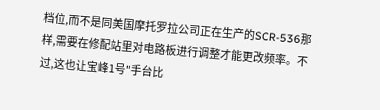档位,而不是同美国摩托罗拉公司正在生产的SCR-536那样,需要在修配站里对电路板进行调整才能更改频率。不过,这也让宝峰1号"手台比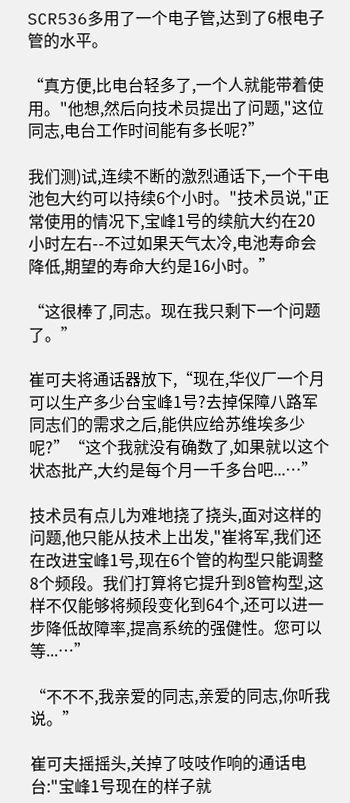SCR536多用了一个电子管,达到了6根电子管的水平。

“真方便,比电台轻多了,一个人就能带着使用。"他想,然后向技术员提出了问题,"这位同志,电台工作时间能有多长呢?”

我们测)试,连续不断的激烈通话下,一个干电池包大约可以持续6个小时。"技术员说,"正常使用的情况下,宝峰1号的续航大约在20小时左右--不过如果天气太冷,电池寿命会降低,期望的寿命大约是16小时。”

“这很棒了,同志。现在我只剩下一个问题了。”

崔可夫将通话器放下,“现在,华仪厂一个月可以生产多少台宝峰1号?去掉保障八路军同志们的需求之后,能供应给苏维埃多少呢?”“这个我就没有确数了,如果就以这个状态批产,大约是每个月一千多台吧...…”

技术员有点儿为难地挠了挠头,面对这样的问题,他只能从技术上出发,"崔将军,我们还在改进宝峰1号,现在6个管的构型只能调整8个频段。我们打算将它提升到8管构型,这样不仅能够将频段变化到64个,还可以进一步降低故障率,提高系统的强健性。您可以等...…”

“不不不,我亲爱的同志,亲爱的同志,你听我说。”

崔可夫摇摇头,关掉了吱吱作响的通话电台:"宝峰1号现在的样子就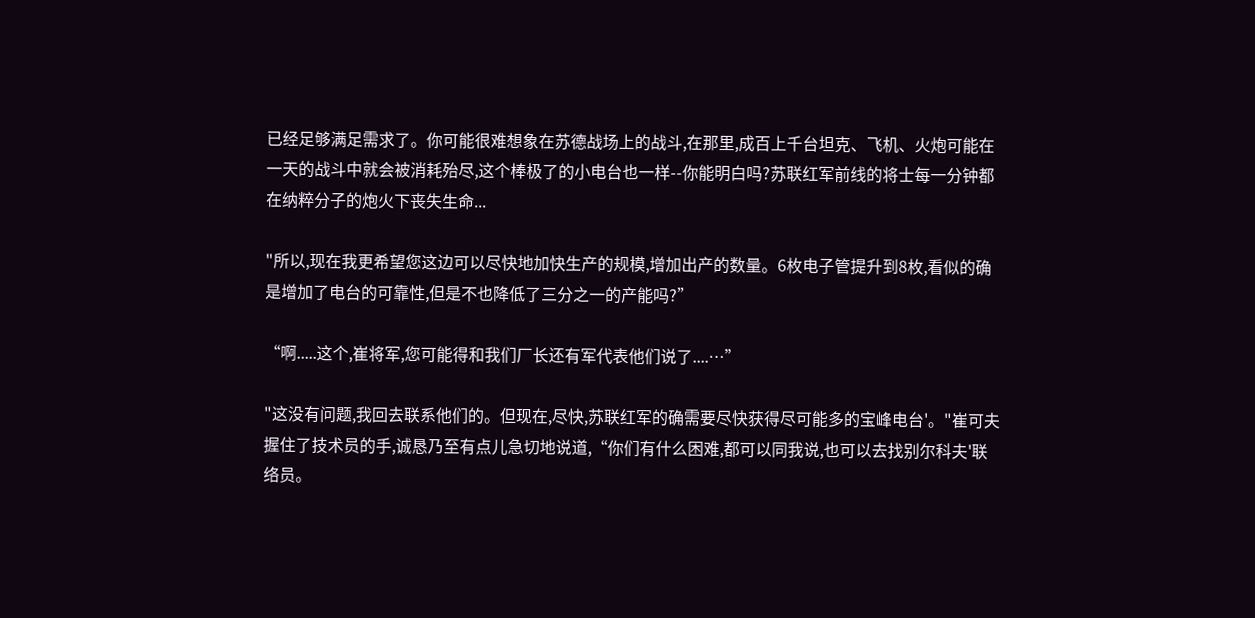已经足够满足需求了。你可能很难想象在苏德战场上的战斗,在那里,成百上千台坦克、飞机、火炮可能在一天的战斗中就会被消耗殆尽,这个棒极了的小电台也一样--你能明白吗?苏联红军前线的将士每一分钟都在纳粹分子的炮火下丧失生命...

"所以,现在我更希望您这边可以尽快地加快生产的规模,增加出产的数量。6枚电子管提升到8枚,看似的确是增加了电台的可靠性,但是不也降低了三分之一的产能吗?”

“啊.....这个,崔将军,您可能得和我们厂长还有军代表他们说了....…”

"这没有问题,我回去联系他们的。但现在,尽快,苏联红军的确需要尽快获得尽可能多的宝峰电台'。"崔可夫握住了技术员的手,诚恳乃至有点儿急切地说道,“你们有什么困难,都可以同我说,也可以去找别尔科夫'联络员。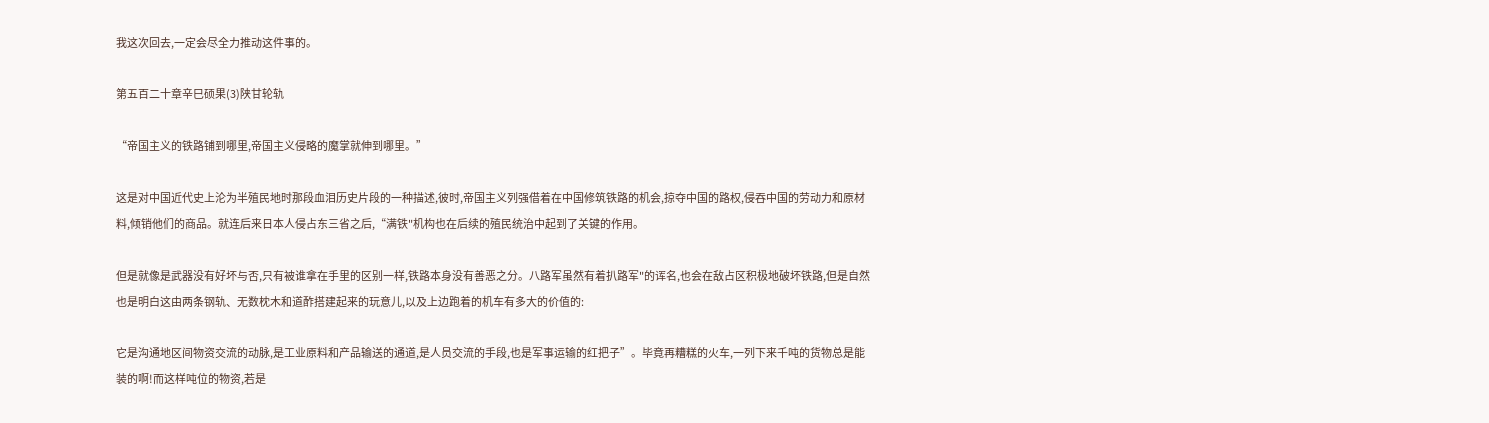我这次回去,一定会尽全力推动这件事的。

第五百二十章辛巳硕果(3)陕甘轮轨

“帝国主义的铁路铺到哪里,帝国主义侵略的魔掌就伸到哪里。”

这是对中国近代史上沦为半殖民地时那段血泪历史片段的一种描述,彼时,帝国主义列强借着在中国修筑铁路的机会,掠夺中国的路权,侵吞中国的劳动力和原材料,倾销他们的商品。就连后来日本人侵占东三省之后,“满铁"机构也在后续的殖民统治中起到了关键的作用。

但是就像是武器没有好坏与否,只有被谁拿在手里的区别一样,铁路本身没有善恶之分。八路军虽然有着扒路军"的诨名,也会在敌占区积极地破坏铁路,但是自然也是明白这由两条钢轨、无数枕木和道酢搭建起来的玩意儿,以及上边跑着的机车有多大的价值的:

它是沟通地区间物资交流的动脉,是工业原料和产品输送的通道,是人员交流的手段,也是军事运输的红把子”。毕竟再糟糕的火车,一列下来千吨的货物总是能装的啊!而这样吨位的物资,若是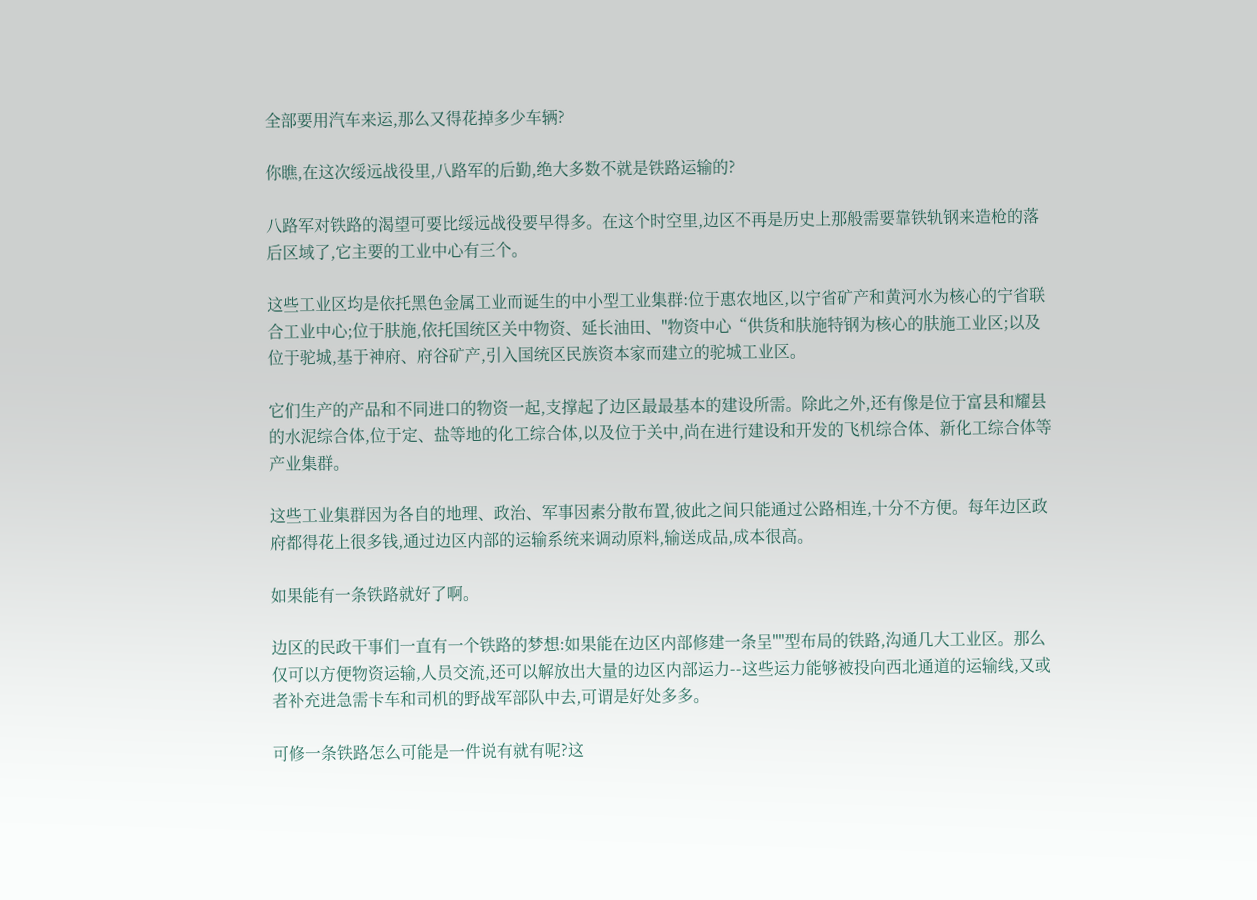全部要用汽车来运,那么又得花掉多少车辆?

你瞧,在这次绥远战役里,八路军的后勤,绝大多数不就是铁路运输的?

八路军对铁路的渴望可要比绥远战役要早得多。在这个时空里,边区不再是历史上那般需要靠铁轨钢来造枪的落后区域了,它主要的工业中心有三个。

这些工业区均是依托黑色金属工业而诞生的中小型工业集群:位于惠农地区,以宁省矿产和黄河水为核心的宁省联合工业中心;位于肤施,依托国统区关中物资、延长油田、"物资中心“供货和肤施特钢为核心的肤施工业区;以及位于驼城,基于神府、府谷矿产,引入国统区民族资本家而建立的驼城工业区。

它们生产的产品和不同进口的物资一起,支撑起了边区最最基本的建设所需。除此之外,还有像是位于富县和耀县的水泥综合体,位于定、盐等地的化工综合体,以及位于关中,尚在进行建设和开发的飞机综合体、新化工综合体等产业集群。

这些工业集群因为各自的地理、政治、军事因素分散布置,彼此之间只能通过公路相连,十分不方便。每年边区政府都得花上很多钱,通过边区内部的运输系统来调动原料,输送成品,成本很高。

如果能有一条铁路就好了啊。

边区的民政干事们一直有一个铁路的梦想:如果能在边区内部修建一条呈""型布局的铁路,沟通几大工业区。那么仅可以方便物资运输,人员交流,还可以解放出大量的边区内部运力--这些运力能够被投向西北通道的运输线,又或者补充进急需卡车和司机的野战军部队中去,可谓是好处多多。

可修一条铁路怎么可能是一件说有就有呢?这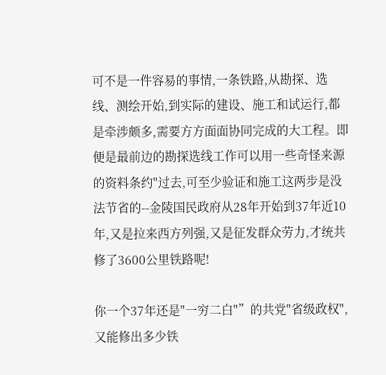可不是一件容易的事情,一条铁路,从勘探、选线、测绘开始,到实际的建设、施工和试运行,都是牵涉颇多,需要方方面面协同完成的大工程。即便是最前边的勘探选线工作可以用一些奇怪来源的资料条约"过去,可至少验证和施工这两步是没法节省的--金陵国民政府从28年开始到37年近10年,又是拉来西方列强,又是征发群众劳力,才统共修了3600公里铁路呢!

你一个37年还是"一穷二白"”的共党"省级政权",又能修出多少铁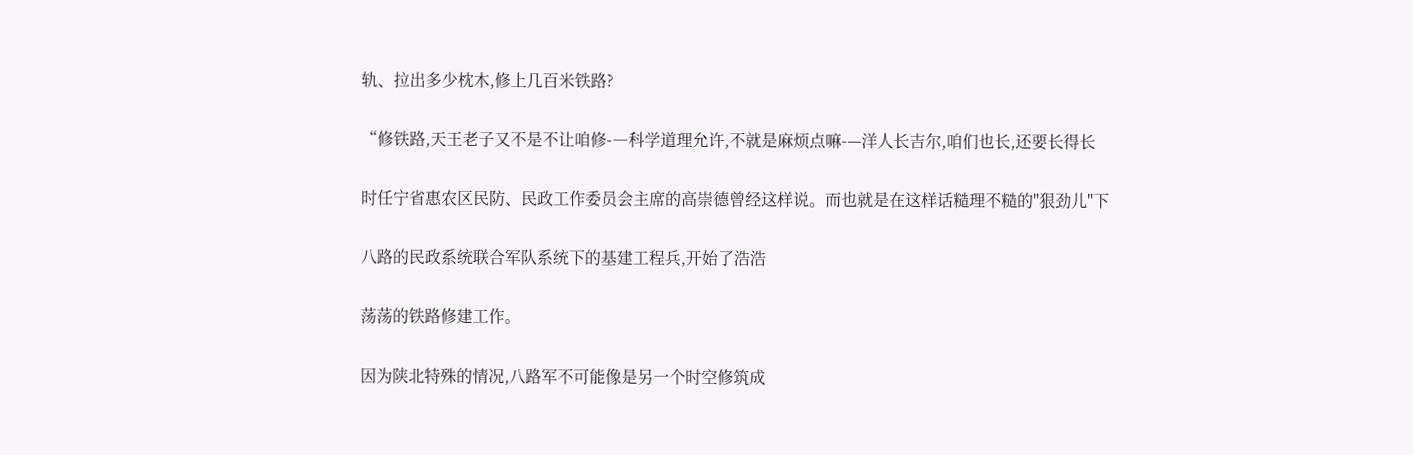轨、拉出多少枕木,修上几百米铁路?

“修铁路,天王老子又不是不让咱修-―科学道理允许,不就是麻烦点嘛-—洋人长吉尔,咱们也长,还要长得长

时任宁省惠农区民防、民政工作委员会主席的高崇德曾经这样说。而也就是在这样话糙理不糙的"狠劲儿"下

八路的民政系统联合军队系统下的基建工程兵,开始了浩浩

荡荡的铁路修建工作。

因为陕北特殊的情况,八路军不可能像是另一个时空修筑成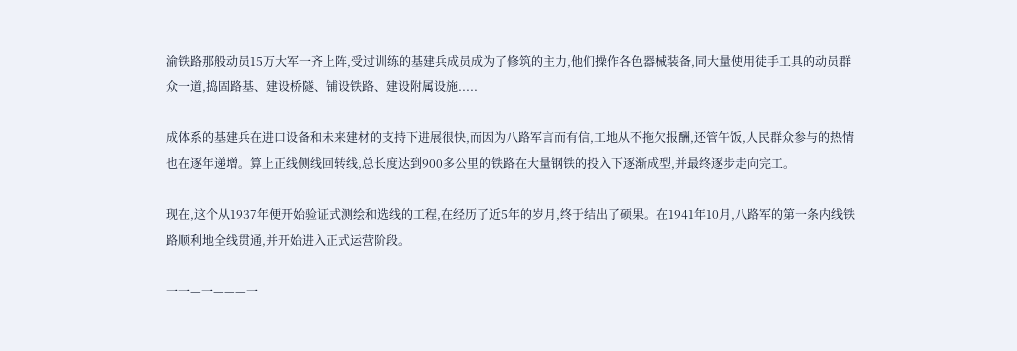渝铁路那般动员15万大军一齐上阵,受过训练的基建兵成员成为了修筑的主力,他们操作各色器械装备,同大量使用徒手工具的动员群众一道,捣固路基、建设桥隧、铺设铁路、建设附属设施.....

成体系的基建兵在进口设备和未来建材的支持下进展很快,而因为八路军言而有信,工地从不拖欠报酬,还管午饭,人民群众参与的热情也在逐年递增。算上正线侧线回转线,总长度达到900多公里的铁路在大量钢铁的投入下逐渐成型,并最终逐步走向完工。

现在,这个从1937年便开始验证式测绘和选线的工程,在经历了近5年的岁月,终于结出了硕果。在1941年10月,八路军的第一条内线铁路顺利地全线贯通,并开始进入正式运营阶段。

一一—一———一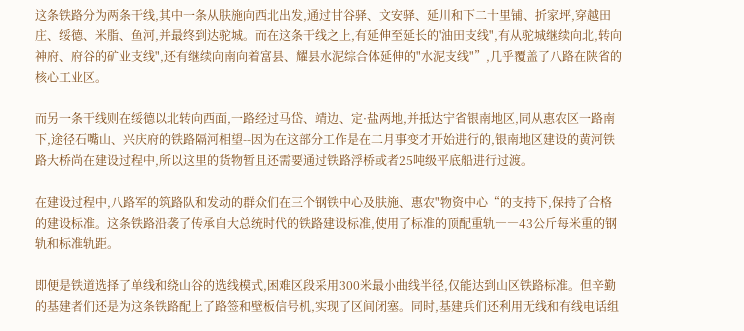这条铁路分为两条干线,其中一条从肤施向西北出发,通过甘谷驿、文安驿、延川和下二十里铺、折家坪,穿越田庄、绥德、米脂、鱼河,并最终到达驼城。而在这条干线之上,有延伸至延长的'油田支线",有从驼城继续向北,转向神府、府谷的矿业支线",还有继续向南向着富县、耀县水泥综合体延伸的"水泥支线"”,几乎覆盖了八路在陕省的核心工业区。

而另一条干线则在绥德以北转向西面,一路经过马岱、靖边、定·盐两地,并抵达宁省银南地区,同从惠农区一路南下,途径石嘴山、兴庆府的铁路隔河相望--因为在这部分工作是在二月事变才开始进行的,银南地区建设的黄河铁路大桥尚在建设过程中,所以这里的货物暂且还需要通过铁路浮桥或者25吨级平底船进行过渡。

在建设过程中,八路军的筑路队和发动的群众们在三个钢铁中心及肤施、惠农"物资中心“的支持下,保持了合格的建设标准。这条铁路沿袭了传承自大总统时代的铁路建设标准,使用了标准的顶配重轨――43公斤每米重的钢轨和标准轨距。

即便是铁道选择了单线和绕山谷的选线模式,困难区段采用300米最小曲线半径,仅能达到山区铁路标准。但辛勤的基建者们还是为这条铁路配上了路签和壁板信号机,实现了区间闭塞。同时,基建兵们还利用无线和有线电话组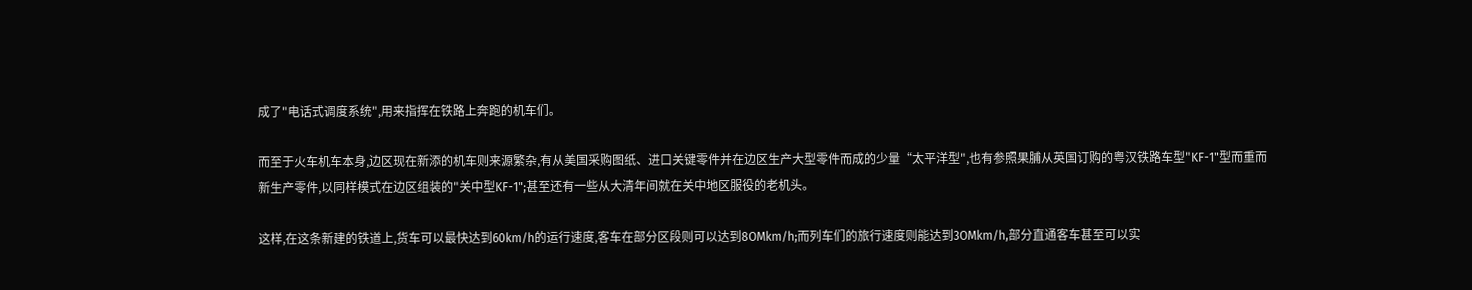成了"电话式调度系统",用来指挥在铁路上奔跑的机车们。

而至于火车机车本身,边区现在新添的机车则来源繁杂,有从美国采购图纸、进口关键零件并在边区生产大型零件而成的少量“太平洋型",也有参照果脯从英国订购的粤汉铁路车型"KF-1"型而重而新生产零件,以同样模式在边区组装的"关中型KF-1";甚至还有一些从大清年间就在关中地区服役的老机头。

这样,在这条新建的铁道上,货车可以最快达到60km/h的运行速度,客车在部分区段则可以达到8OMkm/h;而列车们的旅行速度则能达到3OMkm/h,部分直通客车甚至可以实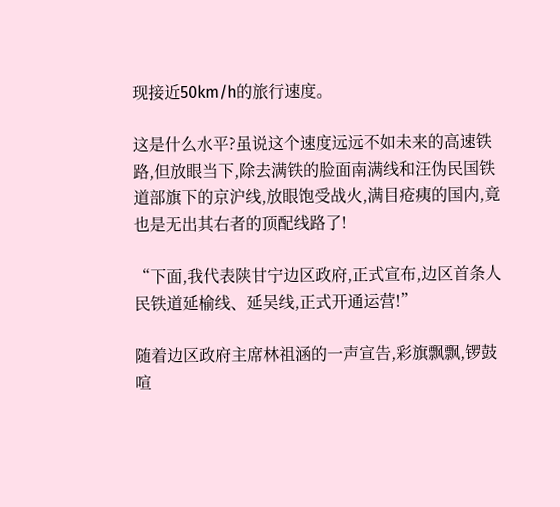现接近50km/h的旅行速度。

这是什么水平?虽说这个速度远远不如未来的高速铁路,但放眼当下,除去满铁的脸面南满线和汪伪民国铁道部旗下的京沪线,放眼饱受战火,满目疮痍的国内,竟也是无出其右者的顶配线路了!

“下面,我代表陕甘宁边区政府,正式宣布,边区首条人民铁道延榆线、延吴线,正式开通运营!”

随着边区政府主席林祖涵的一声宣告,彩旗飘飘,锣鼓喧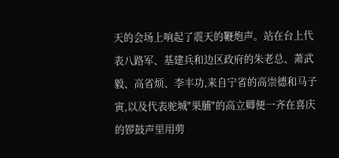天的会场上响起了震天的鞭炮声。站在台上代表八路军、基建兵和边区政府的朱老总、萧武毅、高省烦、李丰功,来自宁省的高崇德和马子寅,以及代表驼城"果脯"的高立卿便一齐在喜庆的锣鼓声里用剪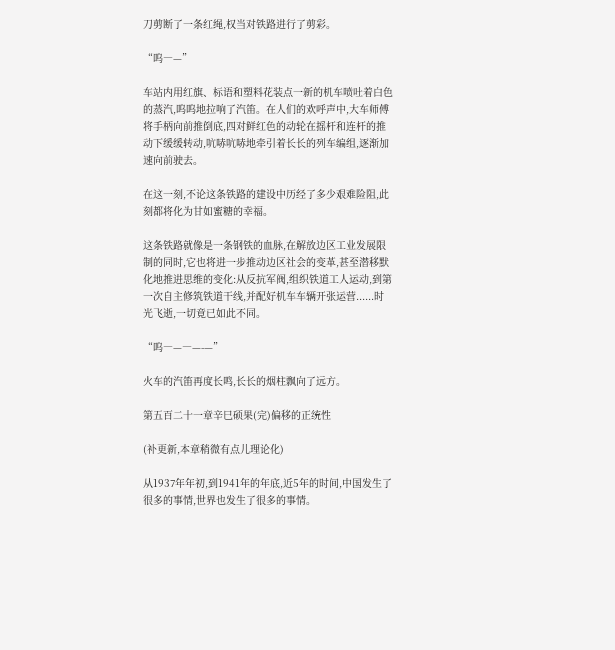刀剪断了一条红绳,权当对铁路进行了剪彩。

“呜―—”

车站内用红旗、标语和塑料花装点一新的机车喷吐着白色的蒸汽,呜呜地拉响了汽笛。在人们的欢呼声中,大车师傅将手柄向前推倒底,四对鲜红色的动轮在摇杆和连杆的推动下缓缓转动,吭哧吭哧地牵引着长长的列车编组,逐渐加速向前驶去。

在这一刻,不论这条铁路的建设中历经了多少艰难险阻,此刻都将化为甘如蜜糖的幸福。

这条铁路就像是一条钢铁的血脉,在解放边区工业发展限制的同时,它也将进一步推动边区社会的变革,甚至潜移默化地推进思维的变化:从反抗军阀,组织铁道工人运动,到第一次自主修筑铁道干线,并配好机车车辆开张运营......时光飞逝,一切竟已如此不同。

“呜―—―—-—”

火车的汽笛再度长鸣,长长的烟柱飘向了远方。

第五百二十一章辛巳硕果(完)偏移的正统性

(补更新,本章稍微有点儿理论化)

从1937年年初,到1941年的年底,近5年的时间,中国发生了很多的事情,世界也发生了很多的事情。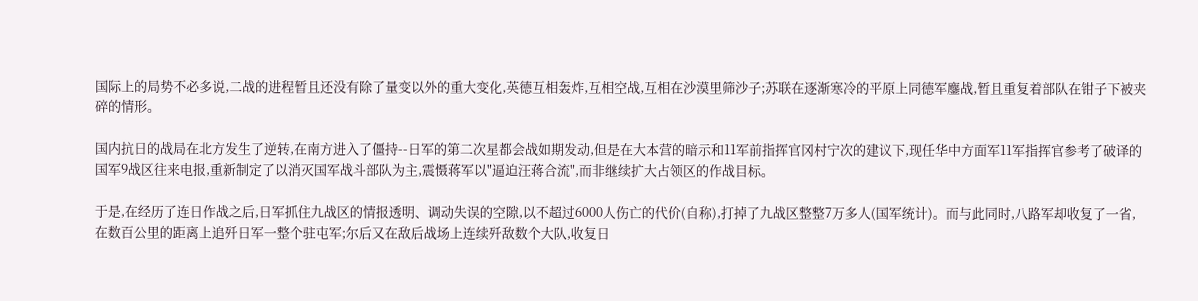国际上的局势不必多说,二战的进程暂且还没有除了量变以外的重大变化,英德互相轰炸,互相空战,互相在沙漠里筛沙子;苏联在逐渐寒冷的平原上同德军鏖战,暂且重复着部队在钳子下被夹碎的情形。

国内抗日的战局在北方发生了逆转,在南方进入了僵持--日军的第二次星都会战如期发动,但是在大本营的暗示和11军前指挥官冈村宁次的建议下,现任华中方面军11军指挥官参考了破译的国军9战区往来电报,重新制定了以消灭国军战斗部队为主,震慑蒋军以"逼迫汪蒋合流",而非继续扩大占领区的作战目标。

于是,在经历了连日作战之后,日军抓住九战区的情报透明、调动失误的空隙,以不超过6000人伤亡的代价(自称),打掉了九战区整整7万多人(国军统计)。而与此同时,八路军却收复了一省,在数百公里的距离上追歼日军一整个驻屯军;尔后又在敌后战场上连续歼敌数个大队,收复日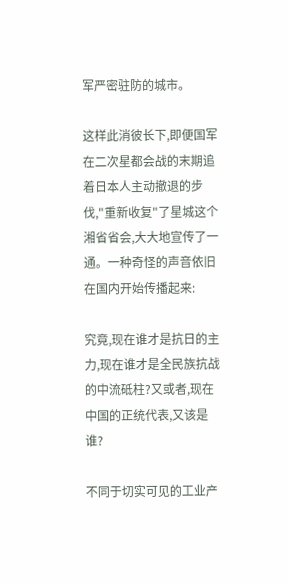军严密驻防的城市。

这样此消彼长下,即便国军在二次星都会战的末期追着日本人主动撤退的步伐,"重新收复"了星城这个湘省省会,大大地宣传了一通。一种奇怪的声音依旧在国内开始传播起来:

究竟,现在谁才是抗日的主力,现在谁才是全民族抗战的中流砥柱?又或者,现在中国的正统代表,又该是谁?

不同于切实可见的工业产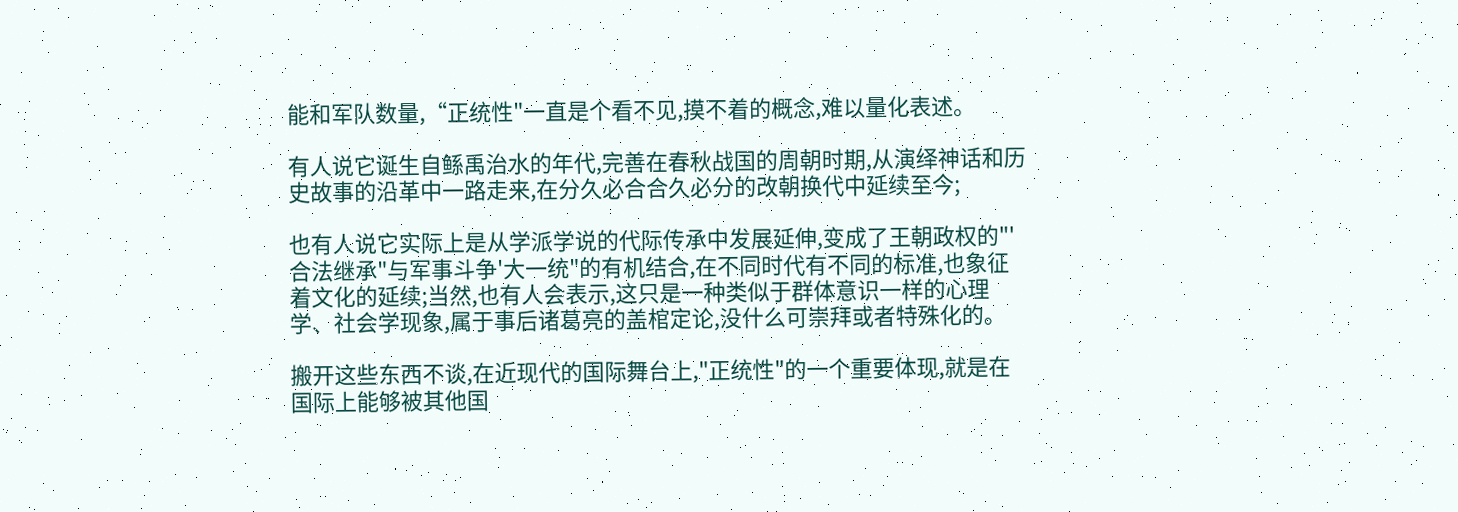能和军队数量,“正统性"一直是个看不见,摸不着的概念,难以量化表述。

有人说它诞生自鲧禹治水的年代,完善在春秋战国的周朝时期,从演绎神话和历史故事的沿革中一路走来,在分久必合合久必分的改朝换代中延续至今;

也有人说它实际上是从学派学说的代际传承中发展延伸,变成了王朝政权的"'合法继承"与军事斗争'大一统"的有机结合,在不同时代有不同的标准,也象征着文化的延续;当然,也有人会表示,这只是一种类似于群体意识一样的心理学、社会学现象,属于事后诸葛亮的盖棺定论,没什么可崇拜或者特殊化的。

搬开这些东西不谈,在近现代的国际舞台上,"正统性"的一个重要体现,就是在国际上能够被其他国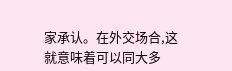家承认。在外交场合,这就意味着可以同大多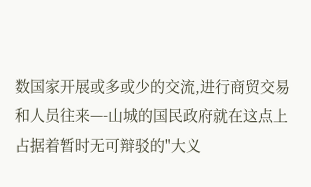数国家开展或多或少的交流,进行商贸交易和人员往来—-山城的国民政府就在这点上占据着暂时无可辩驳的"大义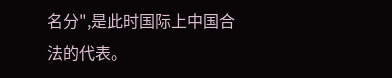名分",是此时国际上中国合法的代表。